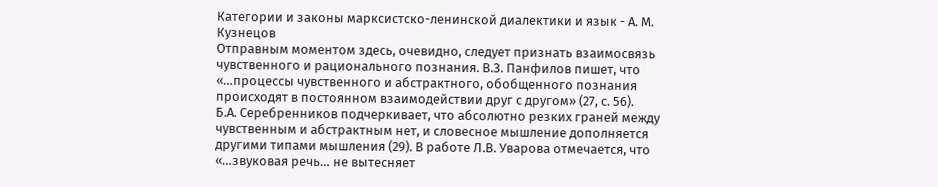Категории и законы марксистско-ленинской диалектики и язык - А. М. Кузнецов
Отправным моментом здесь, очевидно, следует признать взаимосвязь чувственного и рационального познания. В.З. Панфилов пишет, что
«…процессы чувственного и абстрактного, обобщенного познания происходят в постоянном взаимодействии друг с другом» (27, с. 56).
Б.А. Серебренников подчеркивает, что абсолютно резких граней между чувственным и абстрактным нет, и словесное мышление дополняется другими типами мышления (29). В работе Л.В. Уварова отмечается, что
«…звуковая речь… не вытесняет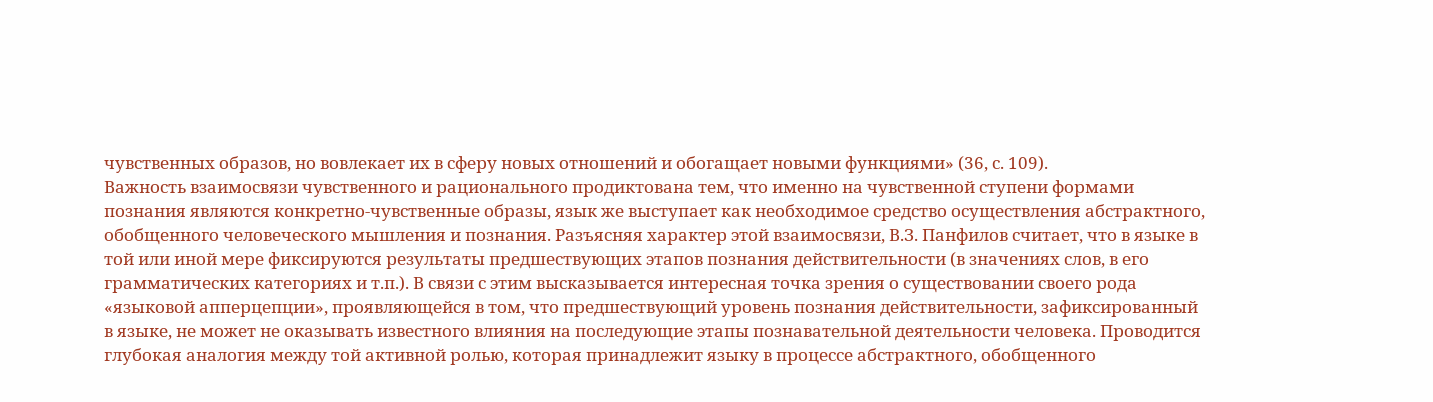чувственных образов, но вовлекает их в сферу новых отношений и обогащает новыми функциями» (36, с. 109).
Важность взаимосвязи чувственного и рационального продиктована тем, что именно на чувственной ступени формами познания являются конкретно-чувственные образы, язык же выступает как необходимое средство осуществления абстрактного, обобщенного человеческого мышления и познания. Разъясняя характер этой взаимосвязи, В.З. Панфилов считает, что в языке в той или иной мере фиксируются результаты предшествующих этапов познания действительности (в значениях слов, в его грамматических категориях и т.п.). В связи с этим высказывается интересная точка зрения о существовании своего рода «языковой апперцепции», проявляющейся в том, что предшествующий уровень познания действительности, зафиксированный в языке, не может не оказывать известного влияния на последующие этапы познавательной деятельности человека. Проводится глубокая аналогия между той активной ролью, которая принадлежит языку в процессе абстрактного, обобщенного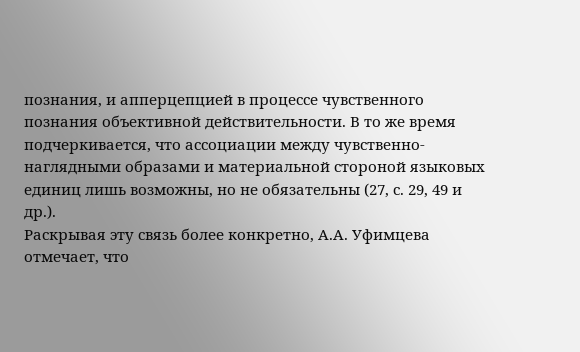познания, и апперцепцией в процессе чувственного познания объективной действительности. В то же время подчеркивается, что ассоциации между чувственно-наглядными образами и материальной стороной языковых единиц лишь возможны, но не обязательны (27, с. 29, 49 и др.).
Раскрывая эту связь более конкретно, А.А. Уфимцева отмечает, что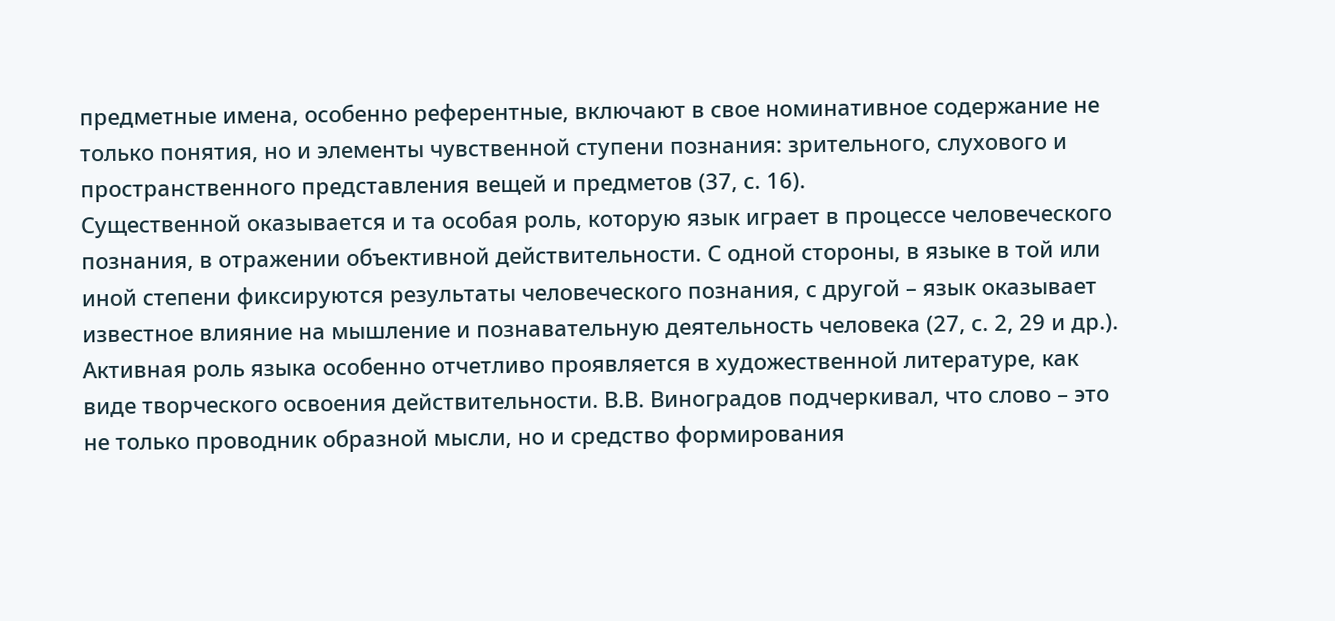предметные имена, особенно референтные, включают в свое номинативное содержание не только понятия, но и элементы чувственной ступени познания: зрительного, слухового и пространственного представления вещей и предметов (37, с. 16).
Существенной оказывается и та особая роль, которую язык играет в процессе человеческого познания, в отражении объективной действительности. С одной стороны, в языке в той или иной степени фиксируются результаты человеческого познания, с другой – язык оказывает известное влияние на мышление и познавательную деятельность человека (27, с. 2, 29 и др.).
Активная роль языка особенно отчетливо проявляется в художественной литературе, как виде творческого освоения действительности. В.В. Виноградов подчеркивал, что слово – это не только проводник образной мысли, но и средство формирования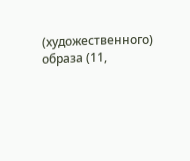(художественного) образа (11,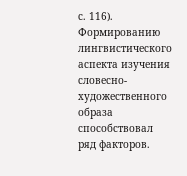с. 116). Формированию лингвистического аспекта изучения словесно-художественного образа способствовал ряд факторов.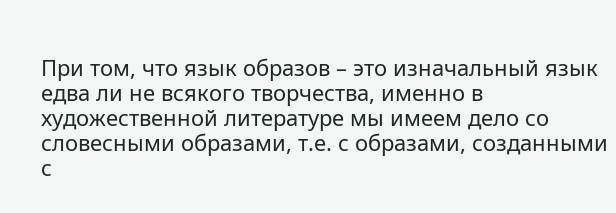При том, что язык образов – это изначальный язык едва ли не всякого творчества, именно в художественной литературе мы имеем дело со словесными образами, т.е. с образами, созданными с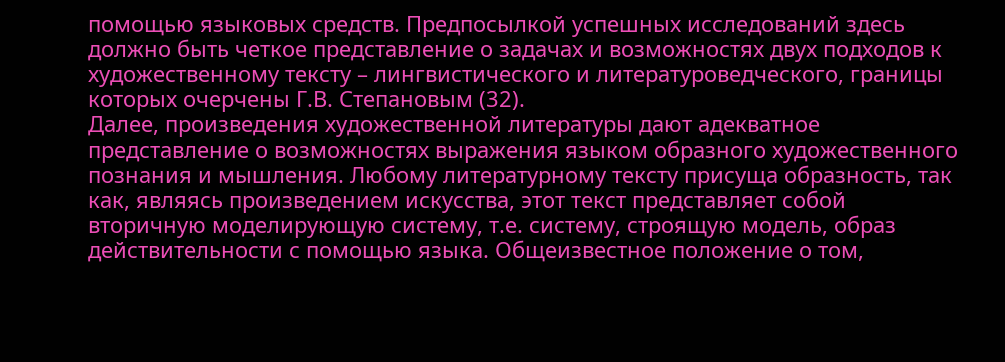помощью языковых средств. Предпосылкой успешных исследований здесь должно быть четкое представление о задачах и возможностях двух подходов к художественному тексту – лингвистического и литературоведческого, границы которых очерчены Г.В. Степановым (32).
Далее, произведения художественной литературы дают адекватное представление о возможностях выражения языком образного художественного познания и мышления. Любому литературному тексту присуща образность, так как, являясь произведением искусства, этот текст представляет собой вторичную моделирующую систему, т.е. систему, строящую модель, образ действительности с помощью языка. Общеизвестное положение о том,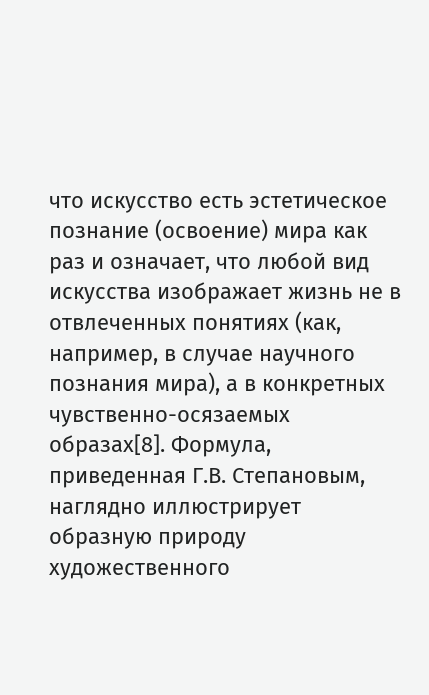что искусство есть эстетическое познание (освоение) мира как раз и означает, что любой вид искусства изображает жизнь не в отвлеченных понятиях (как, например, в случае научного познания мира), а в конкретных чувственно-осязаемых образах[8]. Формула, приведенная Г.В. Степановым, наглядно иллюстрирует образную природу художественного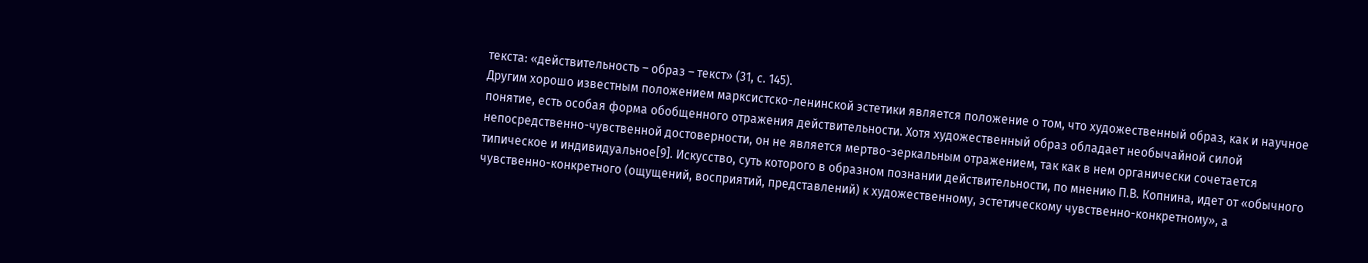текста: «действительность – образ – текст» (31, с. 145).
Другим хорошо известным положением марксистско-ленинской эстетики является положение о том, что художественный образ, как и научное понятие, есть особая форма обобщенного отражения действительности. Хотя художественный образ обладает необычайной силой непосредственно-чувственной достоверности, он не является мертво-зеркальным отражением, так как в нем органически сочетается типическое и индивидуальное[9]. Искусство, суть которого в образном познании действительности, по мнению П.В. Копнина, идет от «обычного чувственно-конкретного (ощущений, восприятий, представлений) к художественному, эстетическому чувственно-конкретному», а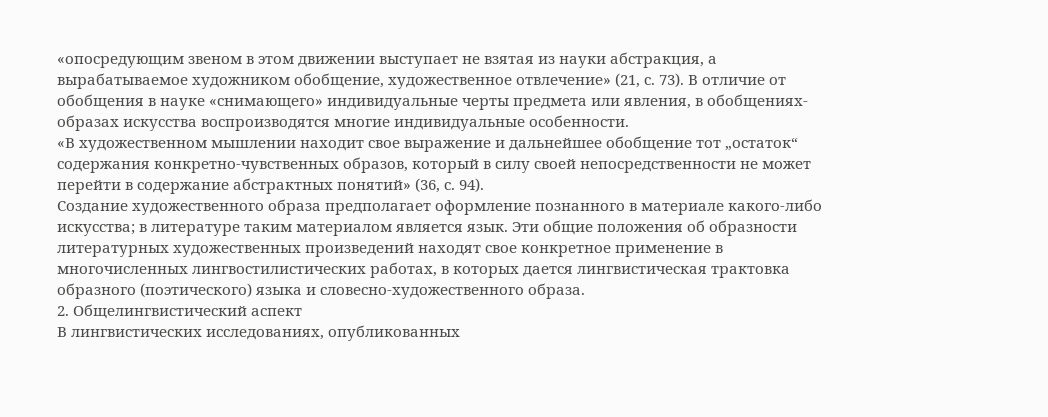«опосредующим звеном в этом движении выступает не взятая из науки абстракция, а вырабатываемое художником обобщение, художественное отвлечение» (21, с. 73). В отличие от обобщения в науке «снимающего» индивидуальные черты предмета или явления, в обобщениях-образах искусства воспроизводятся многие индивидуальные особенности.
«В художественном мышлении находит свое выражение и дальнейшее обобщение тот „остаток“ содержания конкретно-чувственных образов, который в силу своей непосредственности не может перейти в содержание абстрактных понятий» (36, с. 94).
Создание художественного образа предполагает оформление познанного в материале какого-либо искусства; в литературе таким материалом является язык. Эти общие положения об образности литературных художественных произведений находят свое конкретное применение в многочисленных лингвостилистических работах, в которых дается лингвистическая трактовка образного (поэтического) языка и словесно-художественного образа.
2. Общелингвистический аспект
В лингвистических исследованиях, опубликованных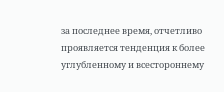за последнее время, отчетливо проявляется тенденция к более углубленному и всестороннему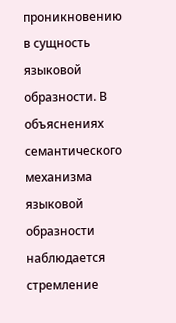проникновению в сущность языковой образности. В объяснениях семантического механизма языковой образности наблюдается стремление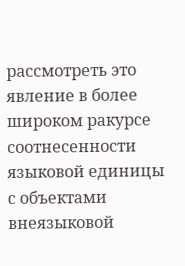рассмотреть это явление в более широком ракурсе соотнесенности языковой единицы с объектами внеязыковой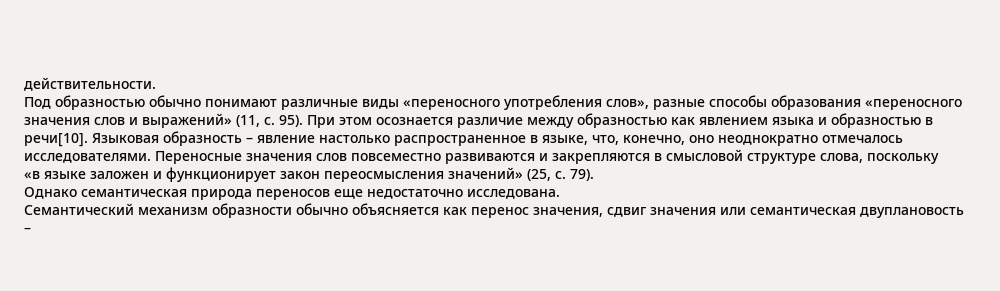действительности.
Под образностью обычно понимают различные виды «переносного употребления слов», разные способы образования «переносного значения слов и выражений» (11, с. 95). При этом осознается различие между образностью как явлением языка и образностью в речи[10]. Языковая образность – явление настолько распространенное в языке, что, конечно, оно неоднократно отмечалось исследователями. Переносные значения слов повсеместно развиваются и закрепляются в смысловой структуре слова, поскольку
«в языке заложен и функционирует закон переосмысления значений» (25, с. 79).
Однако семантическая природа переносов еще недостаточно исследована.
Семантический механизм образности обычно объясняется как перенос значения, сдвиг значения или семантическая двуплановость –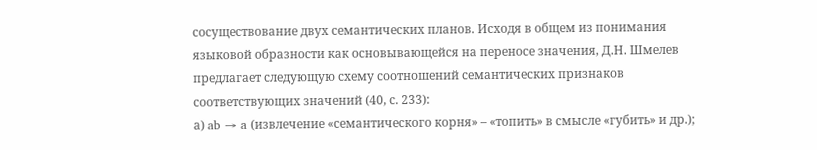сосуществование двух семантических планов. Исходя в общем из понимания языковой образности как основывающейся на переносе значения, Д.Н. Шмелев предлагает следующую схему соотношений семантических признаков соответствующих значений (40, с. 233):
а) ab → a (извлечение «семантического корня» – «топить» в смысле «губить» и др.);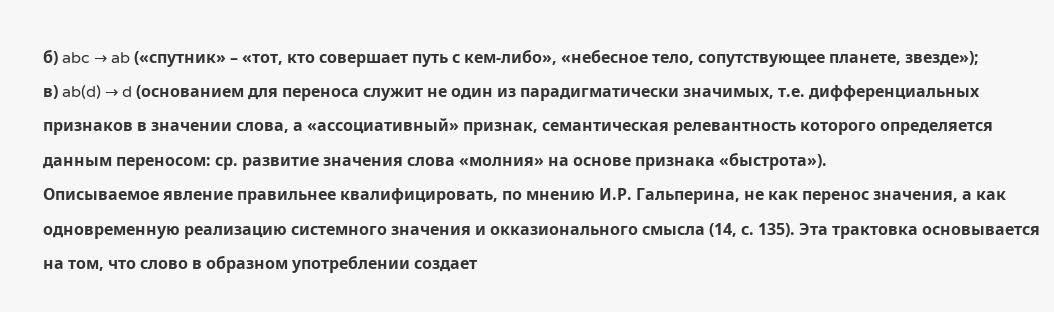б) abc → ab («спутник» – «тот, кто совершает путь с кем-либо», «небесное тело, сопутствующее планете, звезде»);
в) ab(d) → d (основанием для переноса служит не один из парадигматически значимых, т.е. дифференциальных признаков в значении слова, а «ассоциативный» признак, семантическая релевантность которого определяется данным переносом: ср. развитие значения слова «молния» на основе признака «быстрота»).
Описываемое явление правильнее квалифицировать, по мнению И.Р. Гальперина, не как перенос значения, а как одновременную реализацию системного значения и окказионального смысла (14, с. 135). Эта трактовка основывается на том, что слово в образном употреблении создает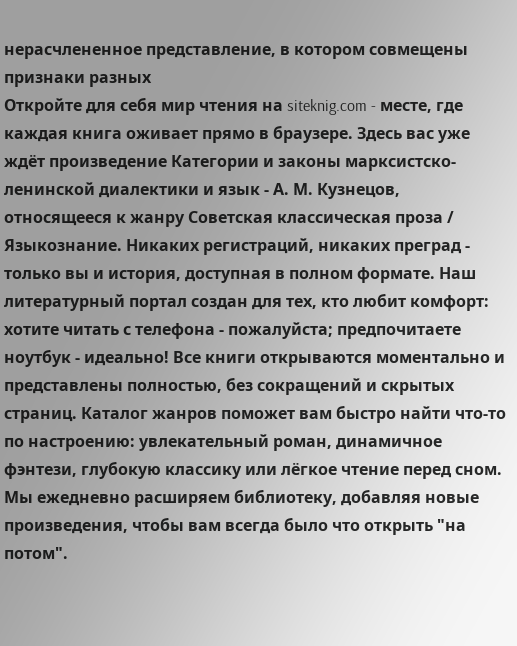нерасчлененное представление, в котором совмещены признаки разных
Откройте для себя мир чтения на siteknig.com - месте, где каждая книга оживает прямо в браузере. Здесь вас уже ждёт произведение Категории и законы марксистско-ленинской диалектики и язык - А. М. Кузнецов, относящееся к жанру Советская классическая проза / Языкознание. Никаких регистраций, никаких преград - только вы и история, доступная в полном формате. Наш литературный портал создан для тех, кто любит комфорт: хотите читать с телефона - пожалуйста; предпочитаете ноутбук - идеально! Все книги открываются моментально и представлены полностью, без сокращений и скрытых страниц. Каталог жанров поможет вам быстро найти что-то по настроению: увлекательный роман, динамичное фэнтези, глубокую классику или лёгкое чтение перед сном. Мы ежедневно расширяем библиотеку, добавляя новые произведения, чтобы вам всегда было что открыть "на потом".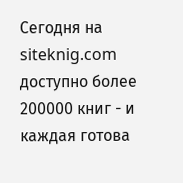Сегодня на siteknig.com доступно более 200000 книг - и каждая готова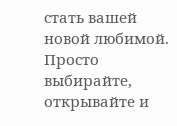стать вашей новой любимой. Просто выбирайте, открывайте и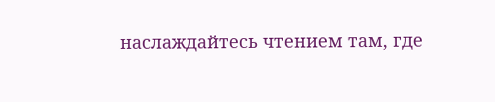наслаждайтесь чтением там, где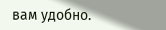вам удобно.